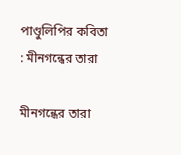পাণ্ডুলিপির কবিতা : মীনগন্ধের তারা

মীনগন্ধের তারা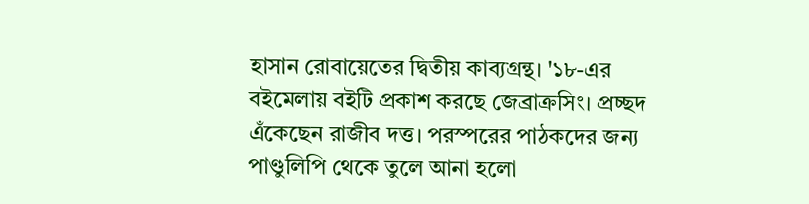হাসান রোবায়েতের দ্বিতীয় কাব্যগ্রন্থ। '১৮-এর বইমেলায় বইটি প্রকাশ করছে জেব্রাক্রসিং। প্রচ্ছদ এঁকেছেন রাজীব দত্ত। পরস্পরের পাঠকদের জন্য পাণ্ডুলিপি থেকে তুলে আনা হলো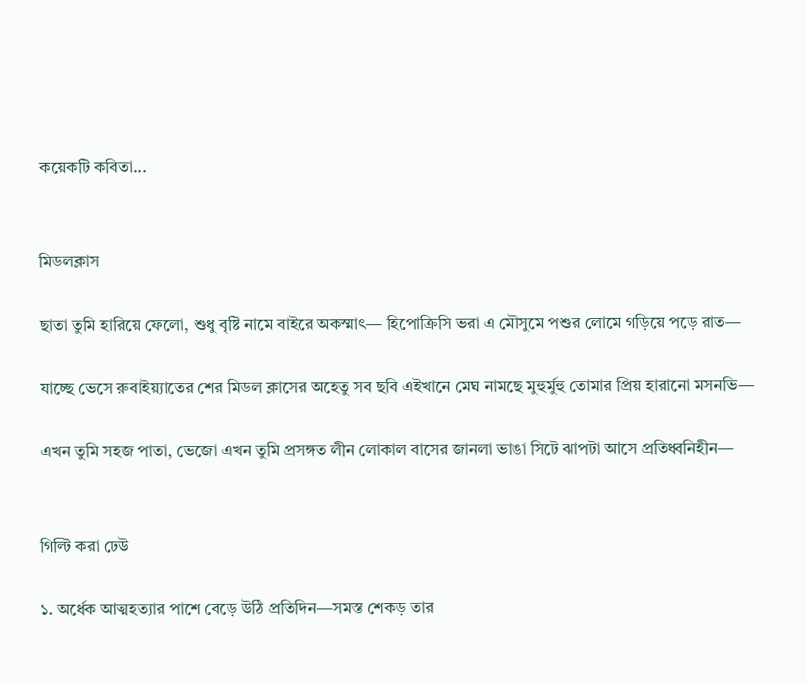কয়েকটি কবিতা...


মিডলক্লাস

ছাতা তুমি হারিয়ে ফেলো, শুধু বৃষ্টি নামে বাইরে অকস্মাৎ— হিপোক্রিসি ভরা এ মৌসুমে পশুর লোমে গড়িয়ে পড়ে রাত—

যাচ্ছে ভেসে রুবাইয়্যাতের শের মিডল ক্লাসের অহেতু সব ছবি এইখানে মেঘ নামছে মুহুর্মুহু তোমার প্রিয় হারানো মসনভি—

এখন তুমি সহজ পাতা, ভেজো এখন তুমি প্রসঙ্গত লীন লোকাল বাসের জানলা ভাঙা সিটে ঝাপটা আসে প্রতিধ্বনিহীন—


গিল্টি করা ঢেউ

১. অর্ধেক আত্মহত্যার পাশে বেড়ে উঠি প্রতিদিন—সমস্ত শেকড় তার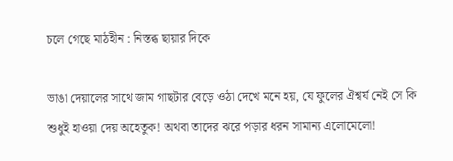চলে গেছে মাঠহীন : নিস্তব্ধ ছায়ার দিকে

ভাঙা দেয়ালের সাথে জাম গাছটার বেড়ে ওঠা দেখে মনে হয়, যে ফুলের ঐশ্বর্য নেই সে কি শুধুই হাওয়া দেয় অহেতুক! অথবা তাদের ঝরে পড়ার ধরন সামান্য এলোমেলো!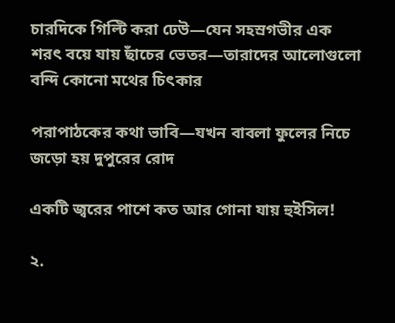চারদিকে গিল্টি করা ঢেউ—যেন সহস্রগভীর এক শরৎ বয়ে যায় ছাঁচের ভেতর—তারাদের আলোগুলো বন্দি কোনো মথের চিৎকার

পরাপাঠকের কথা ভাবি—যখন বাবলা ফুলের নিচে জড়ো হয় দুপুরের রোদ

একটি জ্বরের পাশে কত আর গোনা যায় হুইসিল!

২.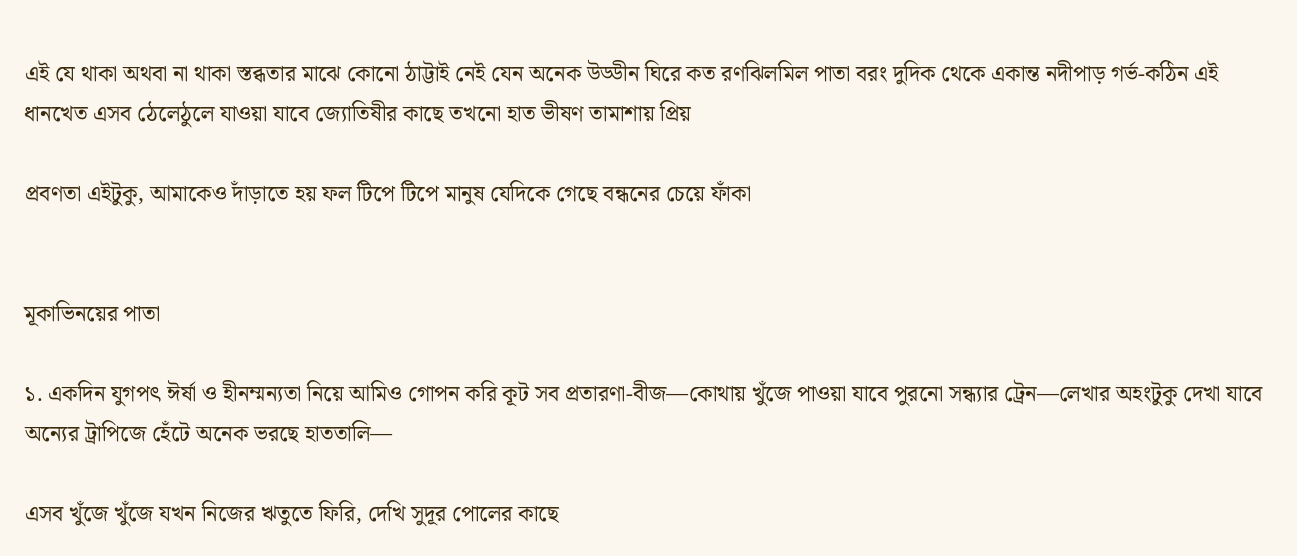এই যে থাকা অথবা না থাকা স্তব্ধতার মাঝে কোনো ঠাট্টাই নেই যেন অনেক উড্ডীন ঘিরে কত রণঝিলমিল পাতা বরং দুদিক থেকে একান্ত নদীপাড় গর্ভ-কঠিন এই ধানখেত এসব ঠেলেঠুলে যাওয়া যাবে জ্যোতিষীর কাছে তখনো হাত ভীষণ তামাশায় প্রিয়

প্রবণতা এইটুকু, আমাকেও দাঁড়াতে হয় ফল টিপে টিপে মানুষ যেদিকে গেছে বন্ধনের চেয়ে ফাঁকা


মূকাভিনয়ের পাতা

১. একদিন যুগপৎ ঈর্ষা ও হীনম্মন্যতা নিয়ে আমিও গোপন করি কূট সব প্রতারণা-বীজ—কোথায় খুঁজে পাওয়া যাবে পুরনো সন্ধ্যার ট্রেন—লেখার অহংটুকু দেখা যাবে অন্যের ট্রাপিজে হেঁটে অনেক ভরছে হাততালি—

এসব খুঁজে খুঁজে যখন নিজের ঋতুতে ফিরি, দেখি সুদূর পোলের কাছে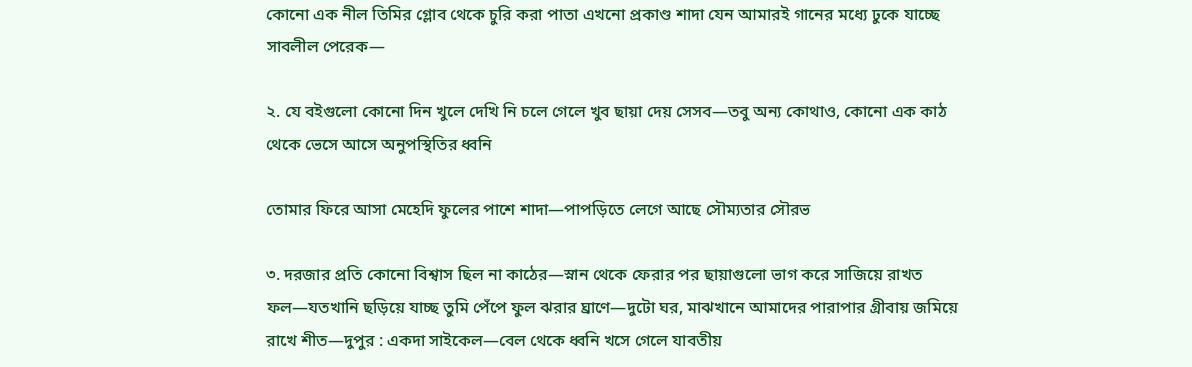কোনো এক নীল তিমির গ্লোব থেকে চুরি করা পাতা এখনো প্রকাণ্ড শাদা যেন আমারই গানের মধ্যে ঢুকে যাচ্ছে সাবলীল পেরেক—

২. যে বইগুলো কোনো দিন খুলে দেখি নি চলে গেলে খুব ছায়া দেয় সেসব—তবু অন্য কোথাও, কোনো এক কাঠ থেকে ভেসে আসে অনুপস্থিতির ধ্বনি

তোমার ফিরে আসা মেহেদি ফুলের পাশে শাদা—পাপড়িতে লেগে আছে সৌম্যতার সৌরভ

৩. দরজার প্রতি কোনো বিশ্বাস ছিল না কাঠের—স্নান থেকে ফেরার পর ছায়াগুলো ভাগ করে সাজিয়ে রাখত ফল—যতখানি ছড়িয়ে যাচ্ছ তুমি পেঁপে ফুল ঝরার ঘ্রাণে—দুটো ঘর, মাঝখানে আমাদের পারাপার গ্রীবায় জমিয়ে রাখে শীত—দুপুর : একদা সাইকেল—বেল থেকে ধ্বনি খসে গেলে যাবতীয়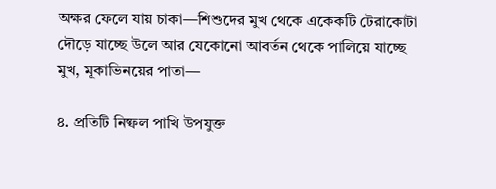অক্ষর ফেলে যায় চাকা—শিশুদের মুখ থেকে একেকটি টেরাকোটা দৌড়ে যাচ্ছে উলে আর যেকোনো আবর্তন থেকে পালিয়ে যাচ্ছে মুখ, মূকাভিনয়ের পাতা—

৪. প্রতিটি নিষ্ফল পাখি উপযুক্ত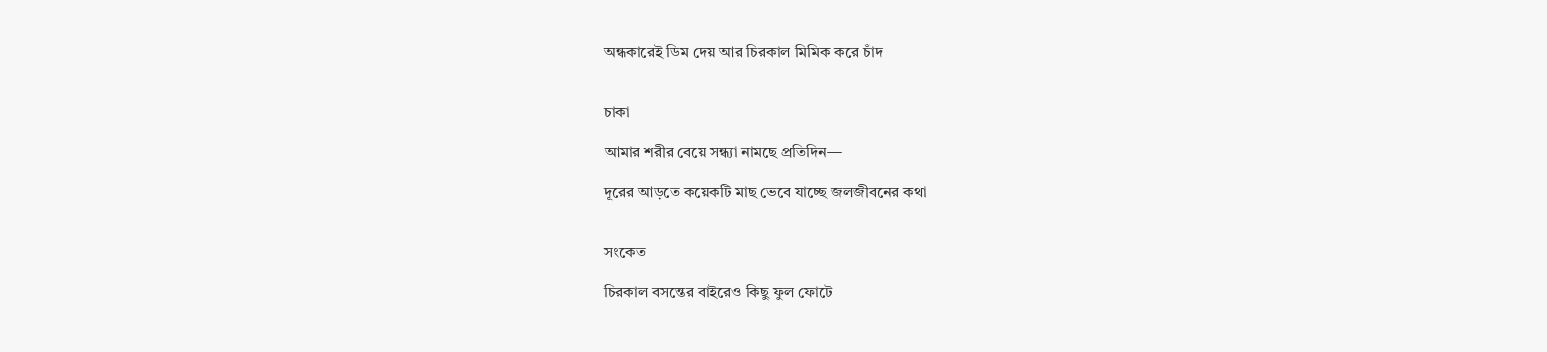অন্ধকারেই ডিম দেয় আর চিরকাল মিমিক করে চাঁদ


চাকা

আমার শরীর বেয়ে সন্ধ্যা নামছে প্রতিদিন—

দূরের আড়তে কয়েকটি মাছ ভেবে যাচ্ছে জলজীবনের কথা


সংকেত

চিরকাল বসন্তের বাইরেও কিছু ফুল ফোটে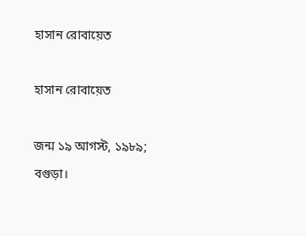হাসান রোবায়েত

হাসান রোবায়েত

জন্ম ১৯ আগস্ট, ১৯৮৯; বগুড়া।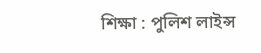শিক্ষা : পুলিশ লাইন্স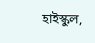হাইস্কুল,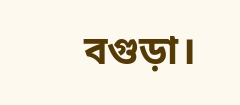বগুড়া।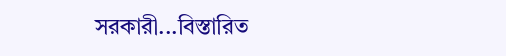সরকারী...বিস্তারিত